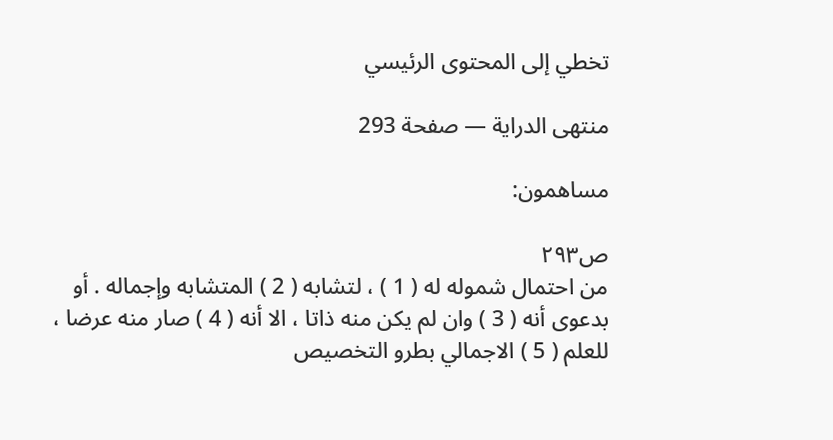تخطي إلى المحتوى الرئيسي

منتهى الدراية — صفحة 293

مساهمون:

ص٢٩٣
من احتمال شموله له ( 1 ) ، لتشابه ( 2 ) المتشابه وإجماله . أو بدعوى أنه ( 3 ) وان لم يكن منه ذاتا ، الا أنه ( 4 ) صار منه عرضا ، للعلم ( 5 ) الاجمالي بطرو التخصيص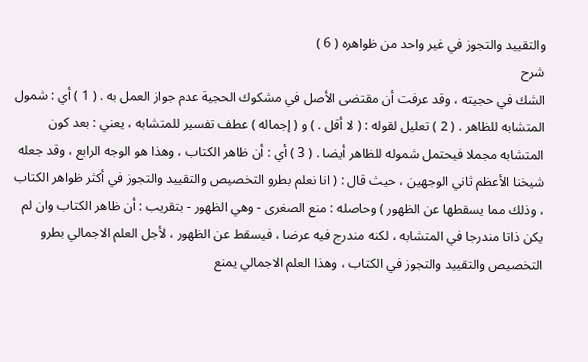والتقييد والتجوز في غير واحد من ظواهره ( 6 )
شرح
الشك في حجيته ، وقد عرفت أن مقتضى الأصل في مشكوك الحجية عدم جواز العمل به . ( 1 ) أي : شمول المتشابه للظاهر . ( 2 ) تعليل لقوله : ( لا أقل . ) و ( إجماله ) عطف تفسير للمتشابه ، يعني : بعد كون المتشابه مجملا فيحتمل شموله للظاهر أيضا . ( 3 ) أي : أن ظاهر الكتاب ، وهذا هو الوجه الرابع ، وقد جعله شيخنا الأعظم ثاني الوجهين ، حيث قال : ( انا نعلم بطرو التخصيص والتقييد والتجوز في أكثر ظواهر الكتاب ، وذلك مما يسقطها عن الظهور ) وحاصله : منع الصغرى - وهي الظهور - بتقريب : أن ظاهر الكتاب وان لم يكن ذاتا مندرجا في المتشابه ، لكنه مندرج فيه عرضا ، فيسقط عن الظهور ، لأجل العلم الاجمالي بطرو التخصيص والتقييد والتجوز في الكتاب ، وهذا العلم الاجمالي يمنع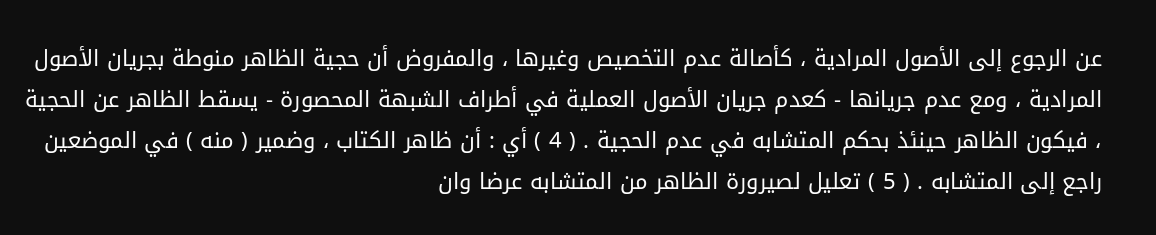عن الرجوع إلى الأصول المرادية ، كأصالة عدم التخصيص وغيرها ، والمفروض أن حجية الظاهر منوطة بجريان الأصول المرادية ، ومع عدم جريانها - كعدم جريان الأصول العملية في أطراف الشبهة المحصورة - يسقط الظاهر عن الحجية ، فيكون الظاهر حينئذ بحكم المتشابه في عدم الحجية . ( 4 ) أي : أن ظاهر الكتاب ، وضمير ( منه ) في الموضعين راجع إلى المتشابه . ( 5 ) تعليل لصيرورة الظاهر من المتشابه عرضا وان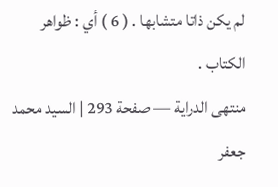لم يكن ذاتا متشابها . ( 6 ) أي : ظواهر الكتاب .
منتهى الدراية — صفحة 293 | السيد محمد جعفر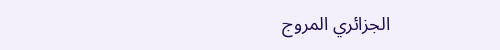الجزائري المروج